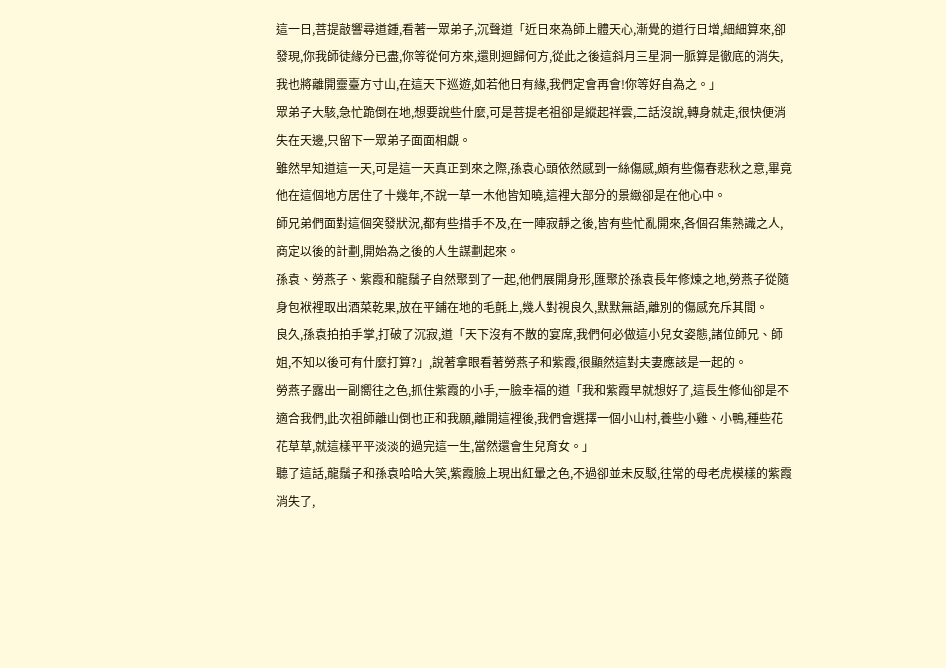這一日,菩提敲響尋道鍾,看著一眾弟子,沉聲道「近日來為師上體天心,漸覺的道行日增,細細算來,卻發現,你我師徒緣分已盡,你等從何方來,還則迴歸何方,從此之後這斜月三星洞一脈算是徹底的消失,我也將離開靈臺方寸山,在這天下巡遊,如若他日有緣,我們定會再會!你等好自為之。」
眾弟子大駭,急忙跪倒在地,想要說些什麼,可是菩提老祖卻是縱起祥雲,二話沒說,轉身就走,很快便消失在天邊,只留下一眾弟子面面相覷。
雖然早知道這一天,可是這一天真正到來之際,孫袁心頭依然感到一絲傷感,頗有些傷春悲秋之意,畢竟他在這個地方居住了十幾年,不說一草一木他皆知曉,這裡大部分的景緻卻是在他心中。
師兄弟們面對這個突發狀況,都有些措手不及,在一陣寂靜之後,皆有些忙亂開來,各個召集熟識之人,商定以後的計劃,開始為之後的人生謀劃起來。
孫袁、勞燕子、紫霞和龍鬚子自然聚到了一起,他們展開身形,匯聚於孫袁長年修煉之地,勞燕子從隨身包袱裡取出酒菜乾果,放在平鋪在地的毛氈上,幾人對視良久,默默無語,離別的傷感充斥其間。
良久,孫袁拍拍手掌,打破了沉寂,道「天下沒有不散的宴席,我們何必做這小兒女姿態,諸位師兄、師姐,不知以後可有什麼打算?」,說著拿眼看著勞燕子和紫霞,很顯然這對夫妻應該是一起的。
勞燕子露出一副嚮往之色,抓住紫霞的小手,一臉幸福的道「我和紫霞早就想好了,這長生修仙卻是不適合我們,此次祖師離山倒也正和我願,離開這裡後,我們會選擇一個小山村,養些小雞、小鴨,種些花花草草,就這樣平平淡淡的過完這一生,當然還會生兒育女。」
聽了這話,龍鬚子和孫袁哈哈大笑,紫霞臉上現出紅暈之色,不過卻並未反駁,往常的母老虎模樣的紫霞消失了,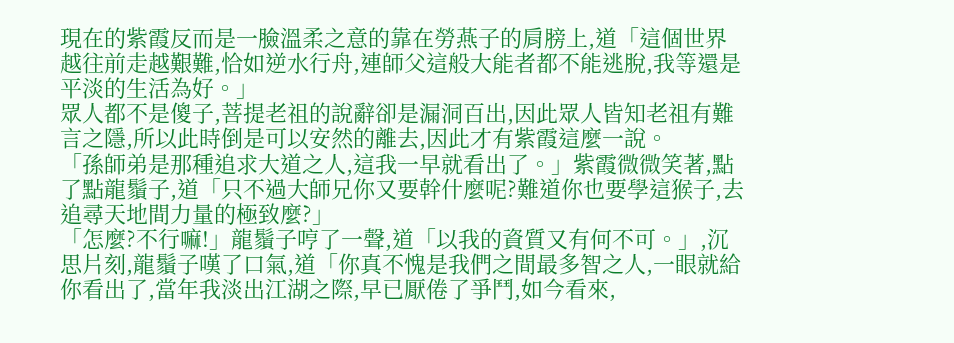現在的紫霞反而是一臉溫柔之意的靠在勞燕子的肩膀上,道「這個世界越往前走越艱難,恰如逆水行舟,連師父這般大能者都不能逃脫,我等還是平淡的生活為好。」
眾人都不是傻子,菩提老祖的說辭卻是漏洞百出,因此眾人皆知老祖有難言之隱,所以此時倒是可以安然的離去,因此才有紫霞這麼一說。
「孫師弟是那種追求大道之人,這我一早就看出了。」紫霞微微笑著,點了點龍鬚子,道「只不過大師兄你又要幹什麼呢?難道你也要學這猴子,去追尋天地間力量的極致麼?」
「怎麼?不行嘛!」龍鬚子哼了一聲,道「以我的資質又有何不可。」,沉思片刻,龍鬚子嘆了口氣,道「你真不愧是我們之間最多智之人,一眼就給你看出了,當年我淡出江湖之際,早已厭倦了爭鬥,如今看來,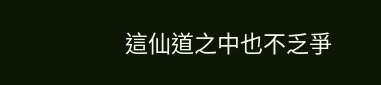這仙道之中也不乏爭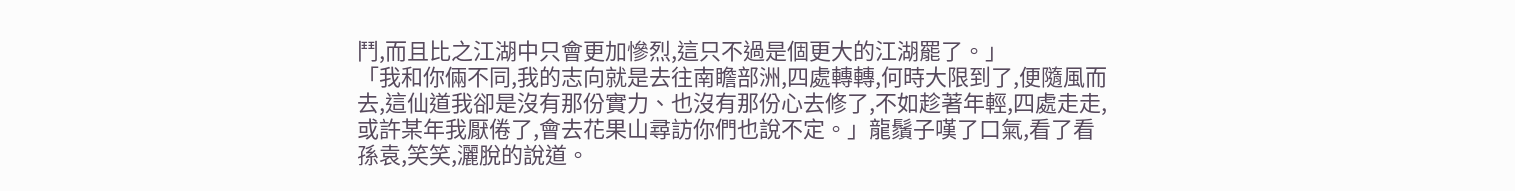鬥,而且比之江湖中只會更加慘烈,這只不過是個更大的江湖罷了。」
「我和你倆不同,我的志向就是去往南瞻部洲,四處轉轉,何時大限到了,便隨風而去,這仙道我卻是沒有那份實力、也沒有那份心去修了,不如趁著年輕,四處走走,或許某年我厭倦了,會去花果山尋訪你們也說不定。」龍鬚子嘆了口氣,看了看孫袁,笑笑,灑脫的說道。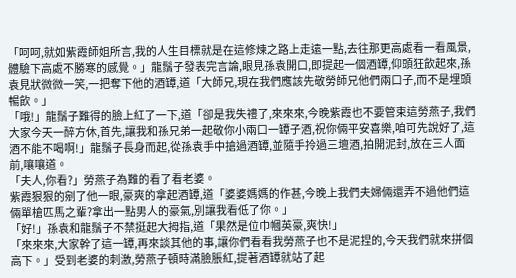「呵呵,就如紫霞師姐所言,我的人生目標就是在這修煉之路上走遠一點,去往那更高處看一看風景,體驗下高處不勝寒的感覺。」龍鬚子發表完言論,眼見孫袁開口,即提起一個酒罈,仰頭狂飲起來,孫袁見狀微微一笑,一把奪下他的酒罈,道「大師兄,現在我們應該先敬勞師兄他們兩口子,而不是埋頭暢飲。」
「哦!」龍鬚子難得的臉上紅了一下,道「卻是我失禮了,來來來,今晚紫霞也不要管束這勞燕子,我們大家今天一醉方休,首先,讓我和孫兄弟一起敬你小兩口一罈子酒,祝你倆平安喜樂,咱可先說好了,這酒不能不喝啊!」龍鬚子長身而起,從孫袁手中搶過酒罈,並隨手拎過三壇酒,拍開泥封,放在三人面前,嚷嚷道。
「夫人,你看?」勞燕子為難的看了看老婆。
紫霞狠狠的剜了他一眼,豪爽的拿起酒罈,道「婆婆媽媽的作甚,今晚上我們夫婦倆還弄不過他們這倆單槍匹馬之輩?拿出一點男人的豪氣,別讓我看低了你。」
「好!」孫袁和龍鬚子不禁挺起大拇指,道「果然是位巾幗英豪,爽快!」
「來來來,大家幹了這一罈,再來談其他的事,讓你們看看我勞燕子也不是泥捏的,今天我們就來拼個高下。」受到老婆的刺激,勞燕子頓時滿臉脹紅,提著酒罈就站了起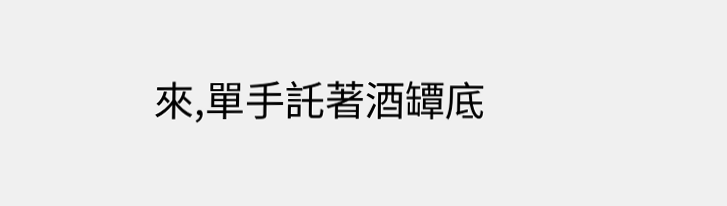來,單手託著酒罈底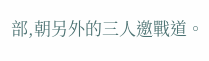部,朝另外的三人邀戰道。